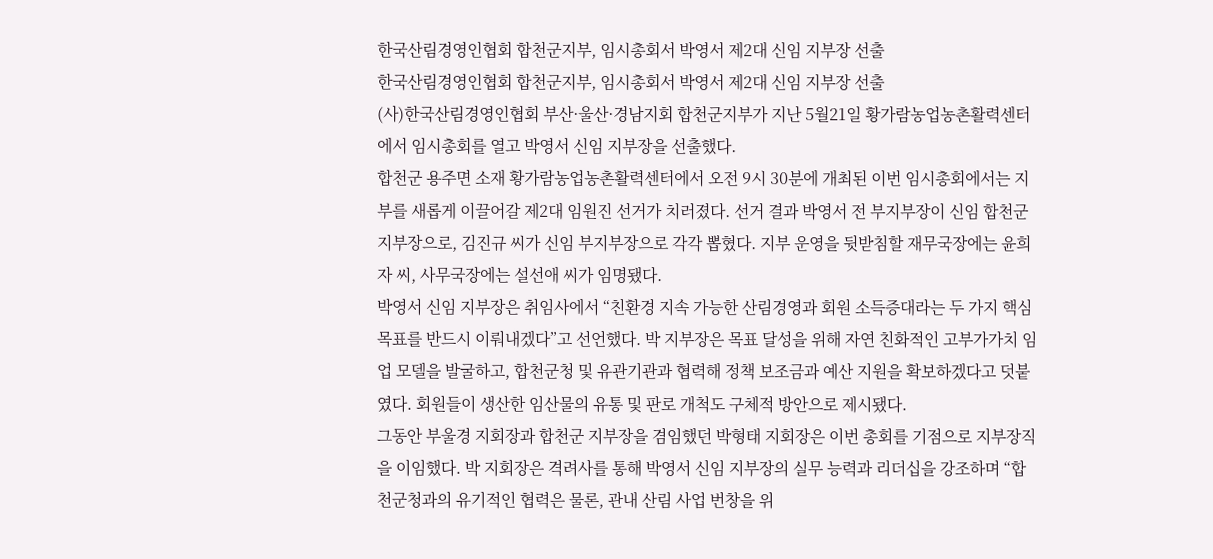한국산림경영인협회 합천군지부, 임시총회서 박영서 제2대 신임 지부장 선출
한국산림경영인협회 합천군지부, 임시총회서 박영서 제2대 신임 지부장 선출
(사)한국산림경영인협회 부산·울산·경남지회 합천군지부가 지난 5월21일 황가람농업농촌활력센터에서 임시총회를 열고 박영서 신임 지부장을 선출했다.
합천군 용주면 소재 황가람농업농촌활력센터에서 오전 9시 30분에 개최된 이번 임시총회에서는 지부를 새롭게 이끌어갈 제2대 임원진 선거가 치러졌다. 선거 결과 박영서 전 부지부장이 신임 합천군 지부장으로, 김진규 씨가 신임 부지부장으로 각각 뽑혔다. 지부 운영을 뒷받침할 재무국장에는 윤희자 씨, 사무국장에는 설선애 씨가 임명됐다.
박영서 신임 지부장은 취임사에서 “친환경 지속 가능한 산림경영과 회원 소득증대라는 두 가지 핵심 목표를 반드시 이뤄내겠다”고 선언했다. 박 지부장은 목표 달성을 위해 자연 친화적인 고부가가치 임업 모델을 발굴하고, 합천군청 및 유관기관과 협력해 정책 보조금과 예산 지원을 확보하겠다고 덧붙였다. 회원들이 생산한 임산물의 유통 및 판로 개척도 구체적 방안으로 제시됐다.
그동안 부울경 지회장과 합천군 지부장을 겸임했던 박형태 지회장은 이번 총회를 기점으로 지부장직을 이임했다. 박 지회장은 격려사를 통해 박영서 신임 지부장의 실무 능력과 리더십을 강조하며 “합천군청과의 유기적인 협력은 물론, 관내 산림 사업 번창을 위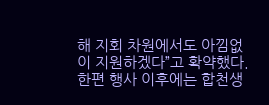해 지회 차원에서도 아낌없이 지원하겠다”고 확약했다. 한편 행사 이후에는 합천생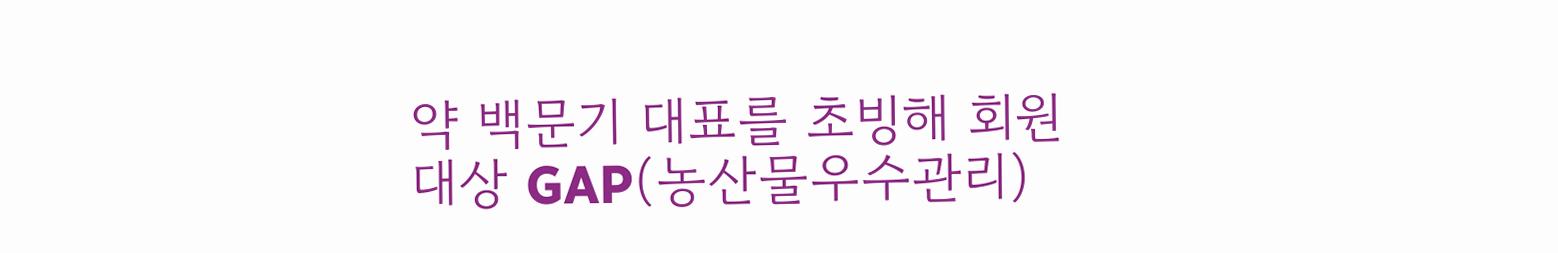약 백문기 대표를 초빙해 회원 대상 GAP(농산물우수관리)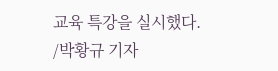교육 특강을 실시했다.
/박황규 기자